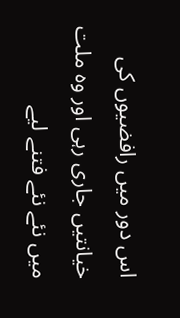اس دور میں رافضیوں کی خیانتیں جاری رہی اور وہ ملت میں نئے نئے فتنے لیے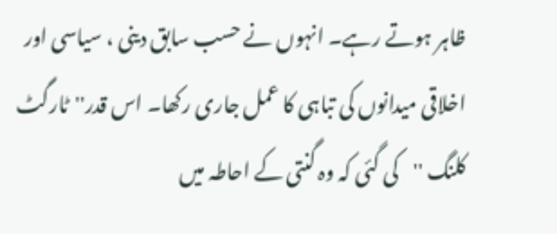ظاہر ہوتے رہے۔ انہوں نے حسب سابق دینی ، سیاسی اور اخلاقی میدانوں کی تباہی کا عمل جاری رکھا۔ اس قدر''ٹارگٹ کلنگ ''کی گئی کہ وہ گنتی کے احاطہ میں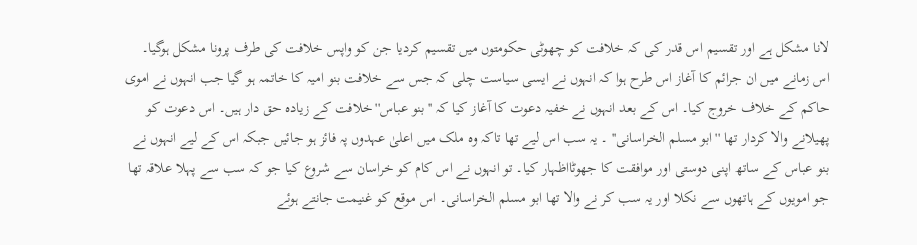لانا مشکل ہے اور تقسیم اس قدر کی کہ خلافت کو چھوٹی حکومتوں میں تقسیم کردیا جن کو واپس خلافت کی طرف پرونا مشکل ہوگیا۔
اس زمانے میں ان جرائم کا آغاز اس طرح ہوا کہ انہوں نے ایسی سیاست چلی کہ جس سے خلافت بنو امیہ کا خاتمہ ہو گیا جب انہوں نے اموی حاکم کے خلاف خروج کیا۔ اس کے بعد انہوں نے خفیہ دعوت کا آغاز کیا کہ ''بنو عباس''خلافت کے زیادہ حق دار ہیں۔ اس دعوت کو پھیلانے والا کردار تھا ''ابو مسلم الخراسانی'' ۔ یہ سب اس لیے تھا تاکہ وہ ملک میں اعلیٰ عہدوں پہ فائز ہو جائیں جبکہ اس کے لیے انہوں نے بنو عباس کے ساتھ اپنی دوستی اور موافقت کا جھوٹااظہار کیا۔ تو انہوں نے اس کام کو خراسان سے شروع کیا جو کہ سب سے پہلا علاقہ تھا جو امویوں کے ہاتھوں سے نکلا اور یہ سب کر نے والا تھا ابو مسلم الخراسانی۔ اس موقع کو غنیمت جانتے ہوئے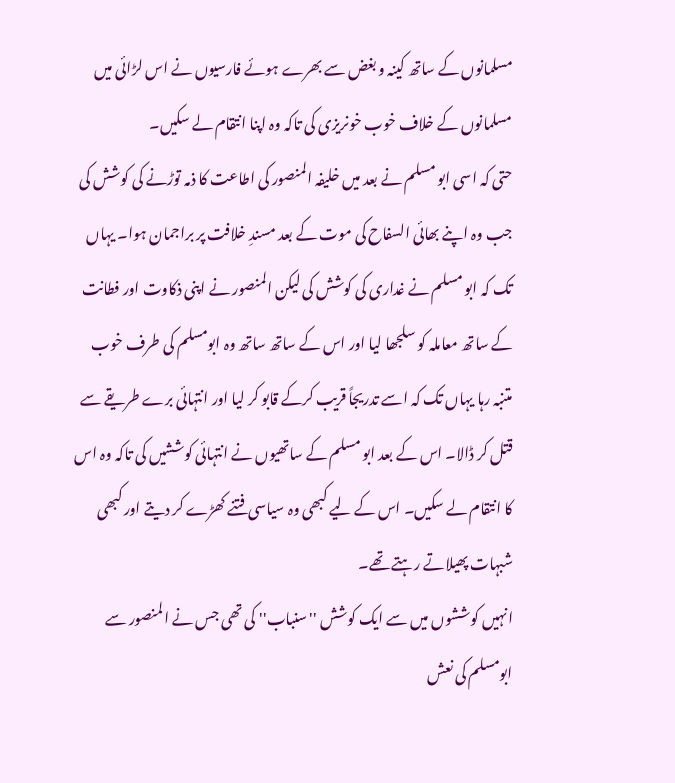مسلمانوں کے ساتھ کینہ و بغض سے بھرے ہوئے فارسیوں نے اس لڑائی میں مسلمانوں کے خلاف خوب خونریزی کی تاکہ وہ اپنا انتقام لے سکیں۔
حتی کہ اسی ابو مسلم نے بعد میں خلیفہ المنصور کی اطاعت کا ذمہ توڑنے کی کوشش کی جب وہ اپنے بھائی السفاح کی موت کے بعد مسندِ خلافت پر براجمان ہوا۔ یہاں تک کہ ابو مسلم نے غداری کی کوشش کی لیکن المنصور نے اپنی ذکاوت اور فطانت کے ساتھ معاملہ کو سلجھا لیا اور اس کے ساتھ ساتھ وہ ابومسلم کی طرف خوب متنبہ رہا یہاں تک کہ اسے تدریجاً قریب کرکے قابو کر لیا اور انتہائی برے طریقے سے قتل کر ڈالا۔ اس کے بعد ابو مسلم کے ساتھیوں نے انتہائی کوششیں کی تاکہ وہ اس کا انتقام لے سکیں۔ اس کے لیے کبھی وہ سیاسی فتنے کھڑے کر دیتے اور کبھی شبہات پھیلاتے رہتے تھے۔
انہیں کوششوں میں سے ایک کوشش ''سنباب'' کی تھی جس نے المنصور سے ابومسلم کی نعش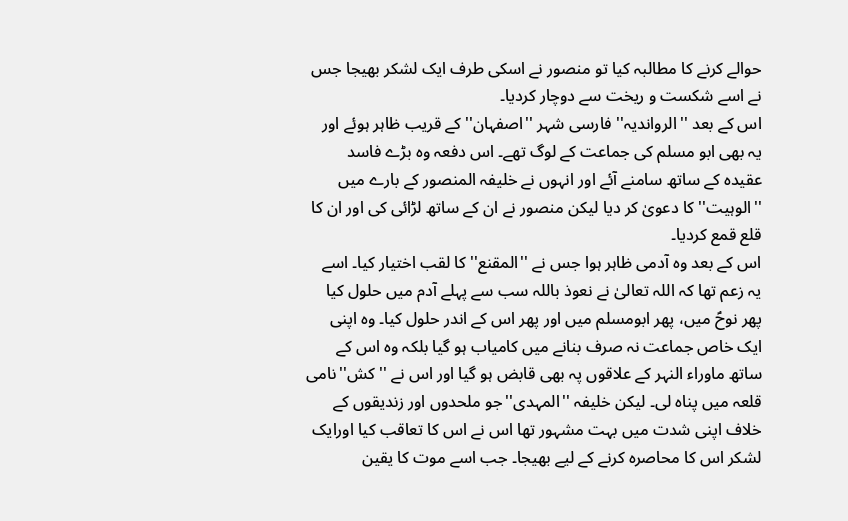حوالے کرنے کا مطالبہ کیا تو منصور نے اسکی طرف ایک لشکر بھیجا جس نے اسے شکست و ریخت سے دوچار کردیا۔
اس کے بعد ''الرواندیہ'' فارسی شہر ''اصفہان''کے قریب ظاہر ہوئے اور یہ بھی ابو مسلم کی جماعت کے لوگ تھے۔ اس دفعہ وہ بڑے فاسد عقیدہ کے ساتھ سامنے آئے اور انہوں نے خلیفہ المنصور کے بارے میں ''الوہیت'' کا دعویٰ کر دیا لیکن منصور نے ان کے ساتھ لڑائی کی اور ان کا قلع قمع کردیا۔
اس کے بعد وہ آدمی ظاہر ہوا جس نے ''المقنع'' کا لقب اختیار کیا۔ اسے یہ زعم تھا کہ اللہ تعالیٰ نے نعوذ باللہ سب سے پہلے آدم میں حلول کیا پھر نوحؑ میں، پھر ابومسلم میں اور پھر اس کے اندر حلول کیا۔ وہ اپنی ایک خاص جماعت نہ صرف بنانے میں کامیاب ہو گیا بلکہ وہ اس کے ساتھ ماوراء النہر کے علاقوں پہ بھی قابض ہو گیا اور اس نے ''کش''نامی قلعہ میں پناہ لی۔ لیکن خلیفہ ''المہدی''جو ملحدوں اور زندیقوں کے خلاف اپنی شدت میں بہت مشہور تھا اس نے اس کا تعاقب کیا اورایک لشکر اس کا محاصرہ کرنے کے لیے بھیجا۔ جب اسے موت کا یقین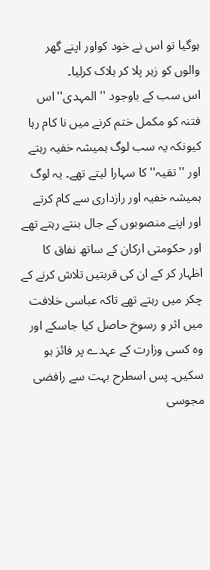ہوگیا تو اس نے خود کواور اپنے گھر والوں کو زہر پلا کر ہلاک کرلیا۔
اس سب کے باوجود ''المہدی''اس فتنہ کو مکمل ختم کرنے میں نا کام رہا کیونکہ یہ سب لوگ ہمیشہ خفیہ رہتے اور ''تقیہ'' کا سہارا لیتے تھے۔ یہ لوگ ہمیشہ خفیہ اور رازداری سے کام کرتے اور اپنے منصوبوں کے جال بنتے رہتے تھے اور حکومتی ارکان کے ساتھ نفاق کا اظہار کر کے ان کی قربتیں تلاش کرنے کے چکر میں رہتے تھے تاکہ عباسی خلافت میں اثر و رسوخ حاصل کیا جاسکے اور وہ کسی وزارت کے عہدے پر فائز ہو سکیں۔ پس اسطرح بہت سے رافضی مجوسی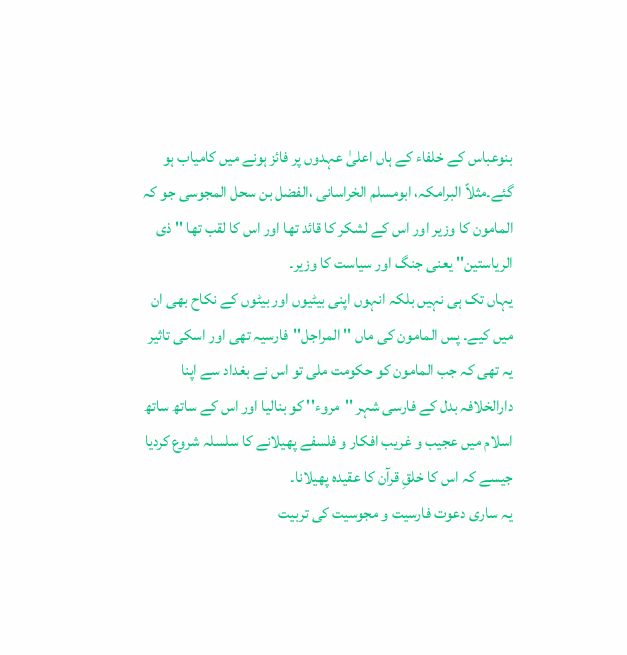بنوعباس کے خلفاء کے ہاں اعلیٰ عہدوں پر فائز ہونے میں کامیاب ہو گئے۔مثلاً البرامکہ، ابومسلم الخراسانی ،الفضل بن سحل المجوسی جو کہ المامون کا وزیر اور اس کے لشکر کا قائد تھا اور اس کا لقب تھا '' ذی الریاستین'' یعنی جنگ اور سیاست کا وزیر۔
یہاں تک ہی نہیں بلکہ انہوں اپنی بیٹیوں اور بیٹوں کے نکاح بھی ان میں کیے۔ پس المامون کی ماں '' المراجل''فارسیہ تھی اور اسکی تاثیر یہ تھی کہ جب المامون کو حکومت ملی تو اس نے بغداد سے اپنا دارالخلافہ بدل کے فارسی شہر ''مروء'' کو بنالیا اور اس کے ساتھ ساتھ اسلام میں عجیب و غریب افکار و فلسفے پھیلانے کا سلسلہ شروع کردیا جیسے کہ اس کا خلقِ قرآن کا عقیدہ پھیلانا۔
یہ ساری دعوت فارسیت و مجوسیت کی تربیت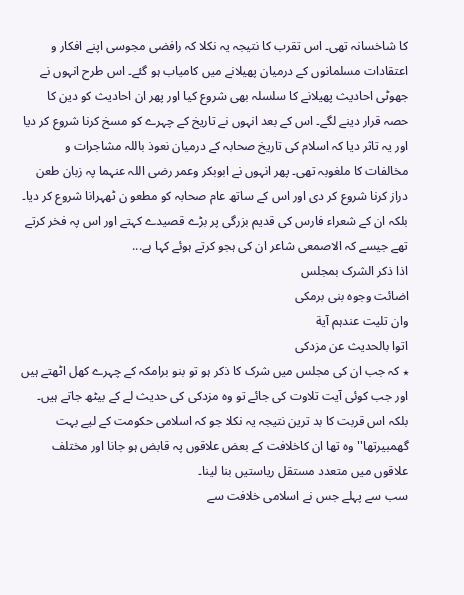کا شاخسانہ تھی۔ اس تقرب کا نتیجہ یہ نکلا کہ رافضی مجوسی اپنے افکار و اعتقادات مسلمانوں کے درمیان پھیلانے میں کامیاب ہو گئے۔ اس طرح انہوں نے جھوٹی احادیث پھیلانے کا سلسلہ بھی شروع کیا اور پھر ان احادیث کو دین کا حصہ قرار دینے لگے۔ اس کے بعد انہوں نے تاریخ کے چہرے کو مسخ کرنا شروع کر دیا اور یہ تاثر دیا کہ اسلام کی تاریخ صحابہ کے درمیان نعوذ باللہ مشاجرات و مخالفات کا ملغوبہ تھی۔ پھر انہوں نے ابوبکر وعمر رضی اللہ عنہما پہ زبان طعن دراز کرنا شروع کر دی اور اس کے ساتھ عام صحابہ کو مطعو ن ٹھہرانا شروع کر دیا۔ بلکہ ان کے شعراء فارس کی قدیم بزرگی پر بڑے قصیدے کہتے اور اس پہ فخر کرتے تھے جیسے کہ الاصمعی شاعر ان کی ہجو کرتے ہوئے کہا ہے...
اذا ذکر الشرک بمجلس
اضائت وجوہ بنی برمکی
وان تلیت عندہم آیة
اتوا بالحدیث عن مزدکی
٭ کہ جب ان کی مجلس میں شرک کا ذکر ہو تو بنو برامکہ کے چہرے کھل اٹھتے ہیں اور جب کوئی آیت تلاوت کی جائے تو وہ مزدکی کی حدیث لے کے بیٹھ جاتے ہیں۔
بلکہ اس قربت کا بد ترین نتیجہ یہ نکلا جو کہ اسلامی حکومت کے لیے بہت گھمبیرتھا''وہ تھا ان کاخلافت کے بعض علاقوں پہ قابض ہو جانا اور مختلف علاقوں میں متعدد مستقل ریاستیں بنا لینا۔
سب سے پہلے جس نے اسلامی خلافت سے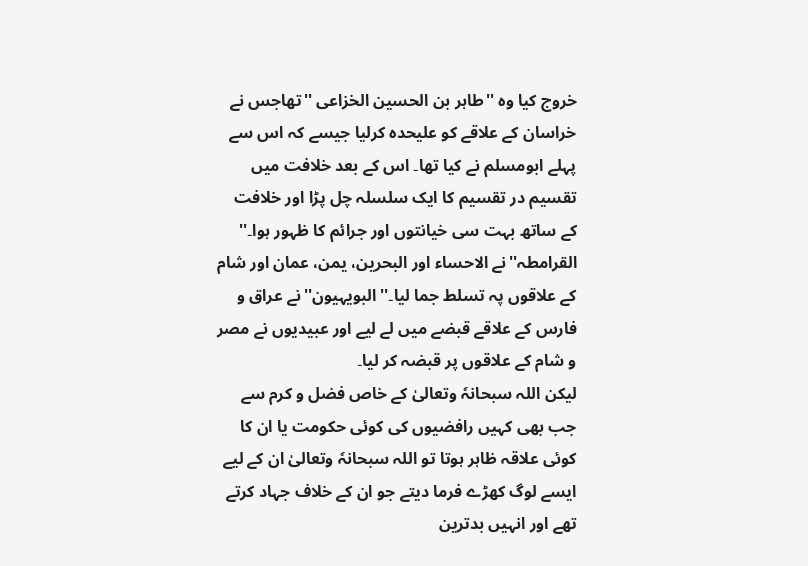خروج کیا وہ ''طاہر بن الحسین الخزاعی ''تھاجس نے خراسان کے علاقے کو علیحدہ کرلیا جیسے کہ اس سے پہلے ابومسلم نے کیا تھا۔ اس کے بعد خلافت میں تقسیم در تقسیم کا ایک سلسلہ چل پڑا اور خلافت کے ساتھ بہت سی خیانتوں اور جرائم کا ظہور ہوا۔'' القرامطہ''نے الاحساء اور البحرین، یمن، عمان اور شام کے علاقوں پہ تسلط جما لیا۔'' البویہیون''نے عراق و فارس کے علاقے قبضے میں لے لیے اور عبیدیوں نے مصر و شام کے علاقوں پر قبضہ کر لیا۔
لیکن اللہ سبحانہٗ وتعالیٰ کے خاص فضل و کرم سے جب بھی کہیں رافضیوں کی کوئی حکومت یا ان کا کوئی علاقہ ظاہر ہوتا تو اللہ سبحانہٗ وتعالیٰ ان کے لیے ایسے لوگ کھڑے فرما دیتے جو ان کے خلاف جہاد کرتے تھے اور انہیں بدترین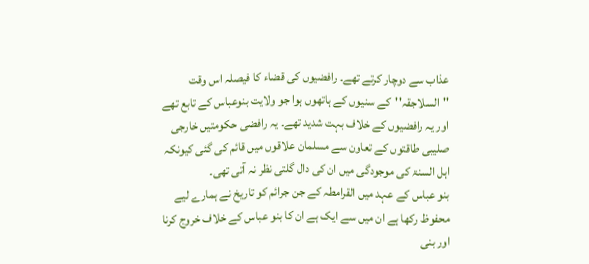عذاب سے دوچار کرتے تھے۔ رافضیوں کی قضاء کا فیصلہ اس وقت ''السلاجقہ''کے سنیوں کے ہاتھوں ہوا جو ولایت بنوعباس کے تابع تھے اور یہ رافضیوں کے خلاف بہت شدید تھے۔ یہ رافضی حکومتیں خارجی صلیبی طاقتوں کے تعاون سے مسلمان علاقوں میں قائم کی گئی کیونکہ اہل السنۃ کی موجودگی میں ان کی دال گلتی نظر نہ آتی تھی۔
بنو عباس کے عہد میں القرامطہ کے جن جرائم کو تاریخ نے ہمارے لیے محفوظ رکھا ہے ان میں سے ایک ہے ان کا بنو عباس کے خلاف خروج کرنا اور بنی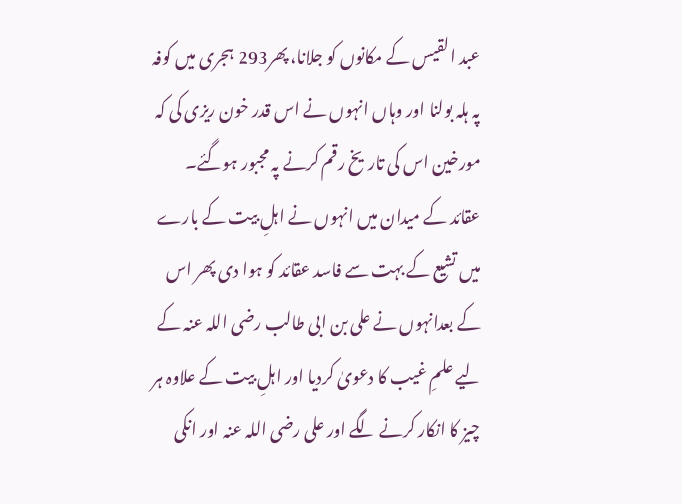عبد القیس کے مکانوں کو جلانا، پھر293 ہجری میں کوفہ پہ ہلہ بولنا اور وہاں انہوں نے اس قدر خون ریزی کی کہ مورخین اس کی تاریخ رقم کرنے پہ مجبور ہوگئے۔
عقائد کے میدان میں انہوں نے اہلِ بیت کے بارے میں تشیع کے بہت سے فاسد عقائد کو ہوا دی پھر اس کے بعدانہوں نے علی بن ابی طالب رضی اللہ عنہ کے لیے علمِ غیب کا دعویٰ کردیا اور اہلِ بیت کے علاوہ ہر چیز کا انکار کرنے لگے اور علی رضی اللہ عنہ اور انکی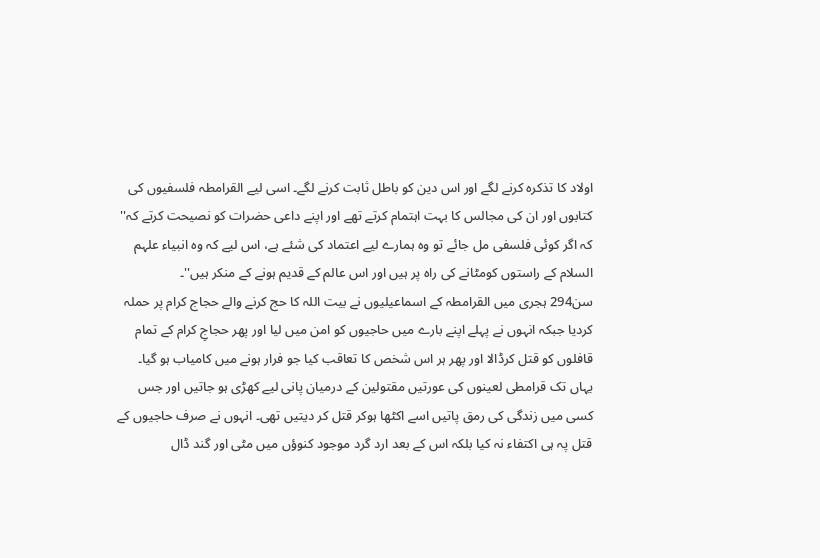اولاد کا تذکرہ کرنے لگے اور اس دین کو باطل ثابت کرنے لگے۔ اسی لیے القرامطہ فلسفیوں کی کتابوں اور ان کی مجالس کا بہت اہتمام کرتے تھے اور اپنے داعی حضرات کو نصیحت کرتے کہ'' کہ اگر کوئی فلسفی مل جائے تو وہ ہمارے لیے اعتماد کی شئے ہے، اس لیے کہ وہ انبیاء علہم السلام کے راستوں کومٹانے کی راہ پر ہیں اور اس عالم کے قدیم ہونے کے منکر ہیں''۔
سن294 ہجری میں القرامطہ کے اسماعیلیوں نے بیت اللہ کا حج کرنے والے حجاج کرام پر حملہ کردیا جبکہ انہوں نے پہلے اپنے بارے میں حاجیوں کو امن میں لیا اور پھر حجاجِ کرام کے تمام قافلوں کو قتل کرڈالا اور پھر ہر اس شخص کا تعاقب کیا جو فرار ہونے میں کامیاب ہو گیا۔ یہاں تک قرامطی لعینوں کی عورتیں مقتولین کے درمیان پانی لیے کھڑی ہو جاتیں اور جس کسی میں زندگی کی رمق پاتیں اسے اکٹھا ہوکر قتل کر دیتیں تھی۔ انہوں نے صرف حاجیوں کے قتل پہ ہی اکتفاء نہ کیا بلکہ اس کے بعد ارد گرد موجود کنوؤں میں مٹی اور گند ڈال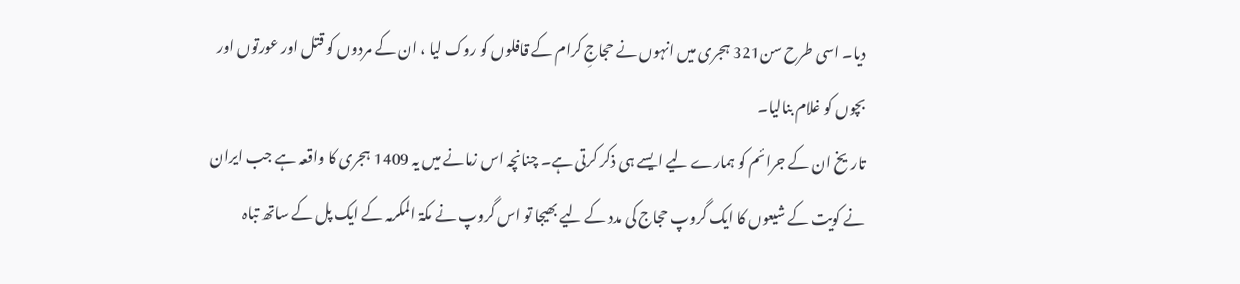دیا۔ اسی طرح سن321 ہجری میں انہوں نے حجاجِ کرام کے قافلوں کو روک لیا ، ان کے مردوں کو قتل اور عورتوں اور بچوں کو غلام بنالیا۔
تاریخ ان کے جرائم کو ہمارے لیے ایسے ہی ذکر کرتی ہے۔ چنانچہ اس زمانے میں یہ 1409 ہجری کا واقعہ ہے جب ایران نے کویت کے شیعوں کا ایک گروپ حجاج کی مدد کے لیے بھیجا تو اس گروپ نے مکۃ المکرمہ کے ایک پل کے ساتھ تباہ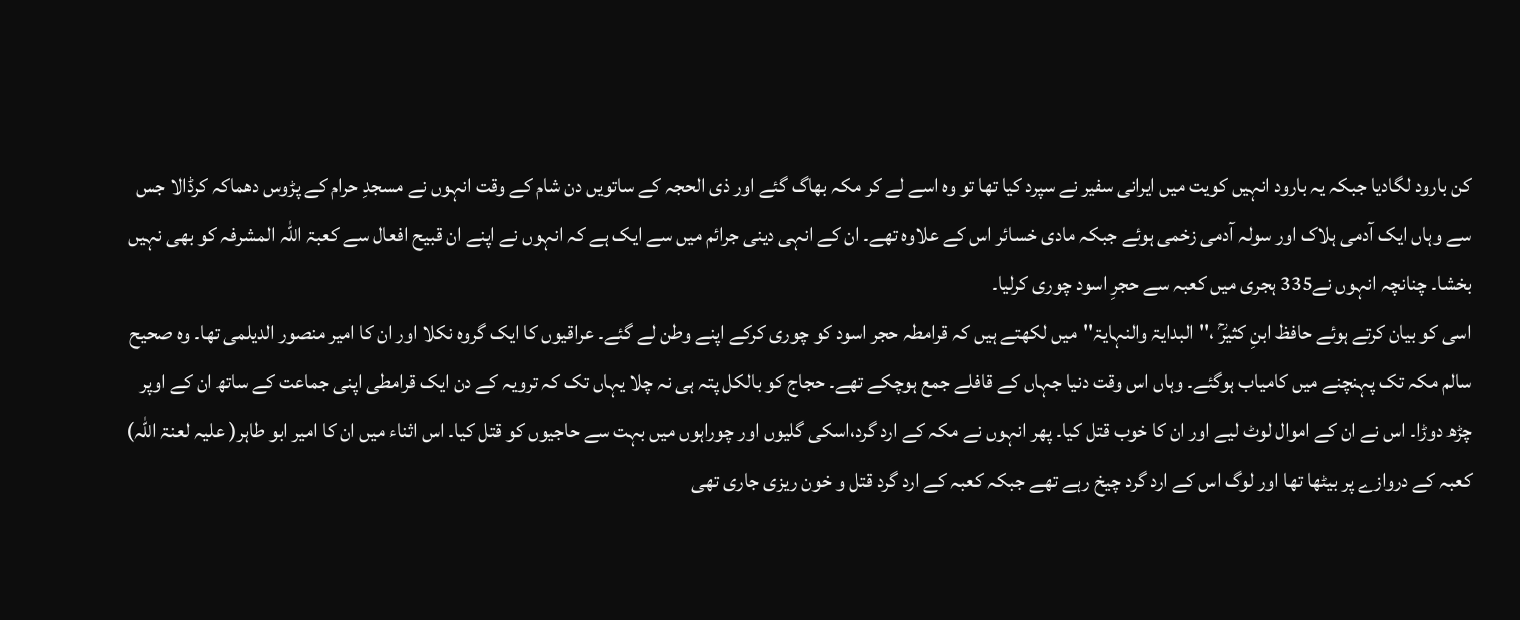کن بارود لگادیا جبکہ یہ بارود انہیں کویت میں ایرانی سفیر نے سپرد کیا تھا تو وہ اسے لے کر مکہ بھاگ گئے اور ذی الحجہ کے ساتویں دن شام کے وقت انہوں نے مسجدِ حرام کے پڑوس دھماکہ کرڈالا جس سے وہاں ایک آدمی ہلاک اور سولہ آدمی زخمی ہوئے جبکہ مادی خسائر اس کے علاوہ تھے۔ ان کے انہی دینی جرائم میں سے ایک ہے کہ انہوں نے اپنے ان قبیح افعال سے کعبۃ اللہ المشرفہ کو بھی نہیں بخشا۔ چنانچہ انہوں نے335 ہجری میں کعبہ سے حجرِ اسود چوری کرلیا۔
اسی کو بیان کرتے ہوئے حافظ ابنِ کثیرؒ ،''البدایۃ والنہایۃ''میں لکھتے ہیں کہ قرامطہ حجر اسود کو چوری کرکے اپنے وطن لے گئے۔ عراقیوں کا ایک گروہ نکلا اور ان کا امیر منصور الدیلمی تھا۔ وہ صحیح سالم مکہ تک پہنچنے میں کامیاب ہوگئے۔ وہاں اس وقت دنیا جہاں کے قافلے جمع ہوچکے تھے۔ حجاج کو بالکل پتہ ہی نہ چلا یہاں تک کہ ترویہ کے دن ایک قرامطی اپنی جماعت کے ساتھ ان کے اوپر چڑھ دوڑا۔ اس نے ان کے اموال لوٹ لیے اور ان کا خوب قتل کیا۔ پھر انہوں نے مکہ کے ارد گرد،اسکی گلیوں اور چوراہوں میں بہت سے حاجیوں کو قتل کیا۔ اس اثناء میں ان کا امیر ابو طاہر( علیہ لعنۃ اللہ) کعبہ کے دروازے پر بیٹھا تھا اور لوگ اس کے ارد گرد چیخ رہے تھے جبکہ کعبہ کے ارد گرد قتل و خون ریزی جاری تھی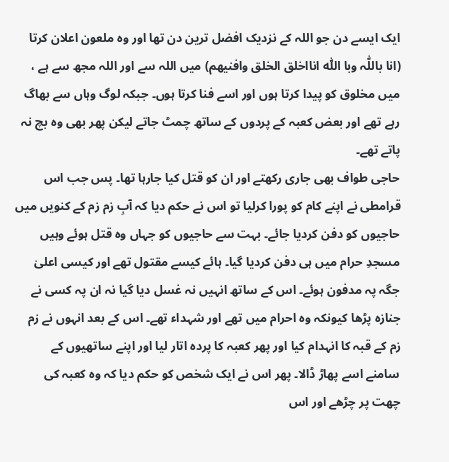ایک ایسے دن جو اللہ کے نزدیک افضل ترین دن تھا اور وہ ملعون اعلان کرتا
(انا باللّٰہ وبا اللّٰہ انااخلق الخلق وافنیھم) میں اللہ سے اور اللہ مجھ سے ہے ، میں مخلوق کو پیدا کرتا ہوں اور اسے فنا کرتا ہوں۔ جبکہ لوگ وہاں سے بھاگ رہے تھے اور بعض کعبہ کے پردوں کے ساتھ چمٹ جاتے لیکن پھر بھی وہ بچ نہ پاتے تھے۔
حاجی طواف بھی جاری رکھتے اور ان کو قتل کیا جارہا تھا۔ پس جب اس قرامطی نے اپنے کام کو پورا کرلیا تو اس نے حکم دیا کہ آبِ زم زم کے کنویں میں حاجیوں کو دفن کردیا جائے۔ بہت سے حاجیوں کو جہاں وہ قتل ہوئے وہیں مسجدِ حرام میں ہی دفن کردیا گیا۔ ہائے کیسے مقتول تھے اور کیسی اعلیٰ جگہ پہ مدفون ہوئے۔ اس کے ساتھ انہیں نہ غسل دیا گیا نہ ان پہ کسی نے جنازہ پڑھا کیونکہ وہ احرام میں تھے اور شہداء تھے۔ اس کے بعد انہوں نے زم زم کے قبہ کا انہدام کیا اور پھر کعبہ کا پردہ اتار لیا اور اپنے ساتھیوں کے سامنے اسے پھاڑ ڈالا۔ پھر اس نے ایک شخص کو حکم دیا کہ وہ کعبہ کی چھت پر چڑھے اور اس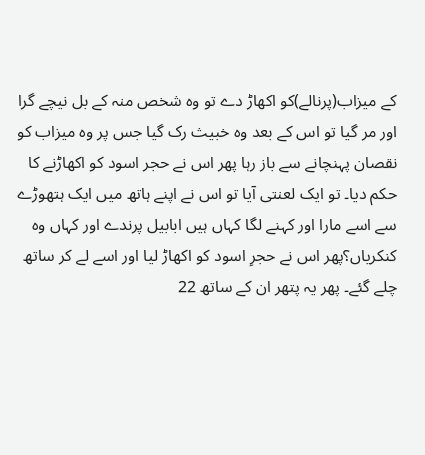کے میزاب(پرنالے)کو اکھاڑ دے تو وہ شخص منہ کے بل نیچے گرا اور مر گیا تو اس کے بعد وہ خبیث رک گیا جس پر وہ میزاب کو نقصان پہنچانے سے باز رہا پھر اس نے حجر اسود کو اکھاڑنے کا حکم دیا۔ تو ایک لعنتی آیا تو اس نے اپنے ہاتھ میں ایک ہتھوڑے سے اسے مارا اور کہنے لگا کہاں ہیں ابابیل پرندے اور کہاں وہ کنکریاں؟پھر اس نے حجرِ اسود کو اکھاڑ لیا اور اسے لے کر ساتھ چلے گئے۔ پھر یہ پتھر ان کے ساتھ 22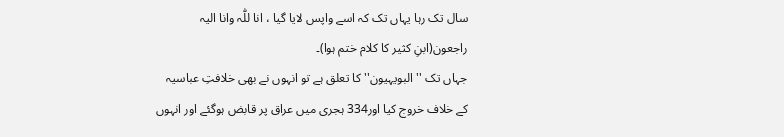سال تک رہا یہاں تک کہ اسے واپس لایا گیا ، انا للّٰہ وانا الیہ راجعون(ابنِ کثیر کا کلام ختم ہوا)۔
جہاں تک ''البویہیون'' کا تعلق ہے تو انہوں نے بھی خلافتِ عباسیہ کے خلاف خروج کیا اور334 ہجری میں عراق پر قابض ہوگئے اور انہوں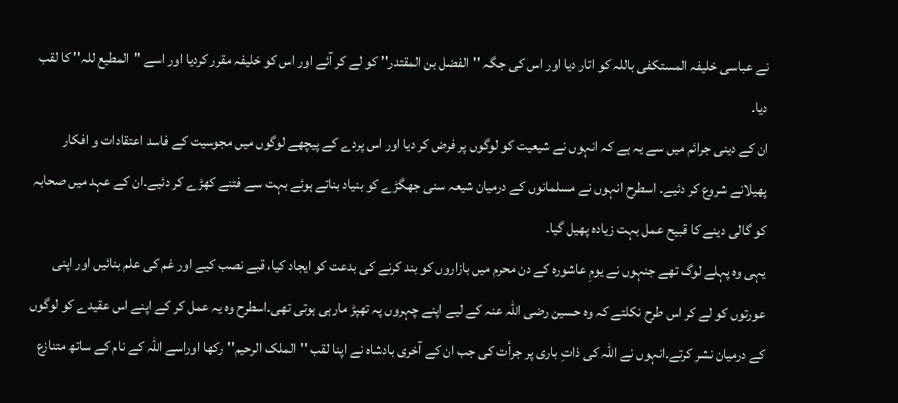نے عباسی خلیفہ المستکفی باللہ کو اتار دیا اور اس کی جگہ ''الفضل بن المقتدر'' کو لے کر آئے اور اس کو خلیفہ مقرر کردیا اور اسے ''المطیع للہ'' کا لقب دیا۔
ان کے دینی جرائم میں سے یہ ہے کہ انہوں نے شیعیت کو لوگوں پر فرض کر دیا اور اس پردے کے پیچھے لوگوں میں مجوسیت کے فاسد اعتقادات و افکار پھیلانے شروع کر دئیے۔ اسطرح انہوں نے مسلمانوں کے درمیان شیعہ سنی جھگڑے کو بنیاد بناتے ہوئے بہت سے فتنے کھڑے کر دئیے۔ان کے عہد میں صحابہ کو گالی دینے کا قبیح عمل بہت زیادہ پھیل گیا۔
یہی وہ پہلے لوگ تھے جنہوں نے یومِ عاشورہ کے دن محرم میں بازاروں کو بند کرنے کی بدعت کو ایجاد کیا، قبے نصب کیے اور غم کی علم بنائیں اور اپنی عورتوں کو لے کر اس طرح نکلتے کہ وہ حسین رضی اللہ عنہ کے لیے اپنے چہروں پہ تھپڑ مارہی ہوتی تھی۔اسطرح وہ یہ عمل کر کے اپنے اس عقیدے کو لوگوں کے درمیان نشر کرتے۔انہوں نے اللہ کی ذاتِ باری پر جرأت کی جب ان کے آخری بادشاہ نے اپنا لقب ''الملک الرحیم''رکھا اوراسے اللہ کے نام کے ساتھ متنازع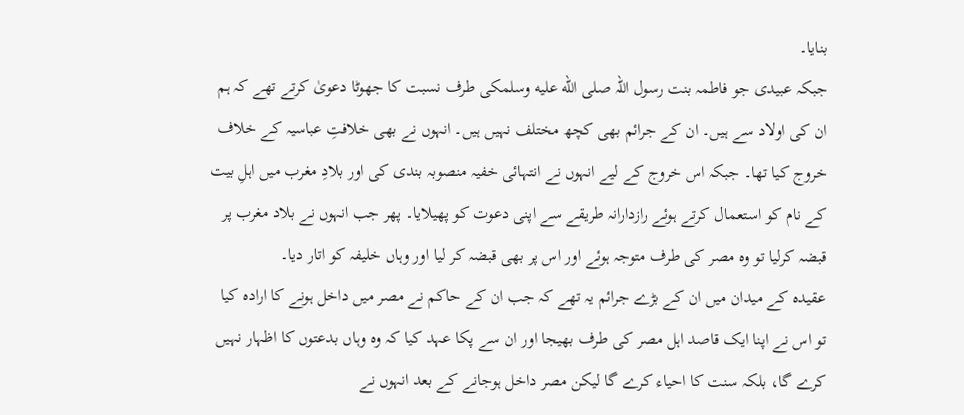بنایا۔
جبکہ عبیدی جو فاطمہ بنت رسول اللہ صلى الله عليه وسلمکی طرف نسبت کا جھوٹا دعویٰ کرتے تھے کہ ہم ان کی اولاد سے ہیں۔ ان کے جرائم بھی کچھ مختلف نہیں ہیں۔ انہوں نے بھی خلافتِ عباسیہ کے خلاف خروج کیا تھا۔ جبکہ اس خروج کے لیے انہوں نے انتہائی خفیہ منصوبہ بندی کی اور بلادِ مغرب میں اہلِ بیت کے نام کو استعمال کرتے ہوئے رازدارانہ طریقے سے اپنی دعوت کو پھیلایا۔ پھر جب انہوں نے بلاد مغرب پر قبضہ کرلیا تو وہ مصر کی طرف متوجہ ہوئے اور اس پر بھی قبضہ کر لیا اور وہاں خلیفہ کو اتار دیا۔
عقیدہ کے میدان میں ان کے بڑے جرائم یہ تھے کہ جب ان کے حاکم نے مصر میں داخل ہونے کا ارادہ کیا تو اس نے اپنا ایک قاصد اہل مصر کی طرف بھیجا اور ان سے پکا عہد کیا کہ وہ وہاں بدعتوں کا اظہار نہیں کرے گا، بلکہ سنت کا احیاء کرے گا لیکن مصر داخل ہوجانے کے بعد انہوں نے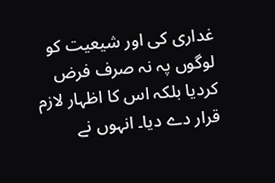غداری کی اور شیعیت کو لوگوں پہ نہ صرف فرض کردیا بلکہ اس کا اظہار لازم قرار دے دیا۔ انہوں نے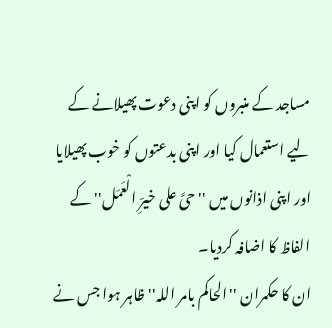مساجد کے منبروں کو اپنی دعوت پھیلانے کے لیے استعمال کیا اور اپنی بدعتوں کو خوب پھیلایا اور اپنی اذانوں میں ''حیَّ علی خیرِّ الْعَمَل'' کے الفاظ کا اضافہ کردیا۔
ان کا حکمران ''الحاکم بامر اللہ''ظاہر ہوا جس نے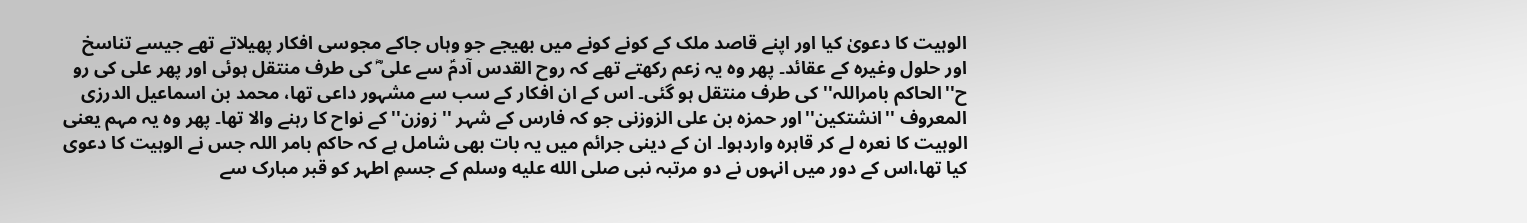الوہیت کا دعویٰ کیا اور اپنے قاصد ملک کے کونے کونے میں بھیجے جو وہاں جاکے مجوسی افکار پھیلاتے تھے جیسے تناسخ اور حلول وغیرہ کے عقائد۔ پھر وہ یہ زعم رکھتے تھے کہ روح القدس آدمؑ سے علی ؓ کی طرف منتقل ہوئی اور پھر علی کی رو ح''الحاکم بامراللہ'' کی طرف منتقل ہو گئی۔ اس کے ان افکار کے سب سے مشہور داعی تھا، محمد بن اسماعیل الدرزی المعروف ''انشتکین''اور حمزہ بن علی الزوزنی جو کہ فارس کے شہر ''زوزن''کے نواح کا رہنے والا تھا۔ پھر وہ یہ مہم یعنی الوہیت کا نعرہ لے کر قاہرہ واردہوا۔ ان کے دینی جرائم میں یہ بات بھی شامل ہے کہ حاکم بامر اللہ جس نے الوہیت کا دعوی کیا تھا،اس کے دور میں انہوں نے دو مرتبہ نبی صلى الله عليه وسلم کے جسمِ اطہر کو قبر مبارک سے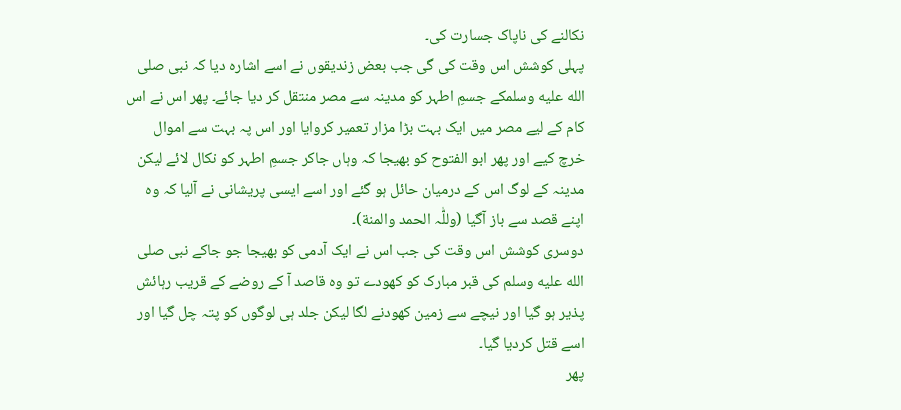نکالنے کی ناپاک جسارت کی۔
پہلی کوشش اس وقت کی گی جب بعض زندیقوں نے اسے اشارہ دیا کہ نبی صلى الله عليه وسلمکے جسمِ اطہر کو مدینہ سے مصر منتقل کر دیا جائے۔ پھر اس نے اس کام کے لیے مصر میں ایک بہت بڑا مزار تعمیر کروایا اور اس پہ بہت سے اموال خرچ کیے اور پھر ابو الفتوح کو بھیجا کہ وہاں جاکر جسمِ اطہر کو نکال لائے لیکن مدینہ کے لوگ اس کے درمیان حائل ہو گئے اور اسے ایسی پریشانی نے آلیا کہ وہ اپنے قصد سے باز آگیا (وللّٰہ الحمد والمنة)۔
دوسری کوشش اس وقت کی جب اس نے ایک آدمی کو بھیجا جو جاکے نبی صلى الله عليه وسلم کی قبر مبارک کو کھودے تو وہ قاصد آ کے روضے کے قریب رہائش پذیر ہو گیا اور نیچے سے زمین کھودنے لگا لیکن جلد ہی لوگوں کو پتہ چل گیا اور اسے قتل کردیا گیا۔
پھر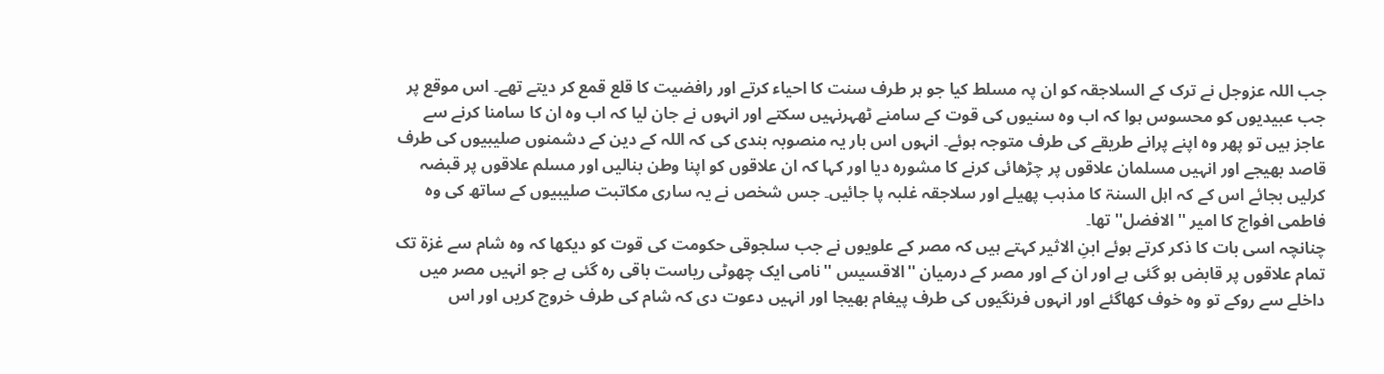جب اللہ عزوجل نے ترک کے السلاجقہ کو ان پہ مسلط کیا جو ہر طرف سنت کا احیاء کرتے اور رافضیت کا قلع قمع کر دیتے تھے۔ اس موقع پر جب عبیدیوں کو محسوس ہوا کہ اب وہ سنیوں کی قوت کے سامنے ٹھہرنہیں سکتے اور انہوں نے جان لیا کہ اب وہ ان کا سامنا کرنے سے عاجز ہیں تو پھر وہ اپنے پرانے طریقے کی طرف متوجہ ہوئے۔ انہوں اس بار یہ منصوبہ بندی کی کہ اللہ کے دین کے دشمنوں صلیبیوں کی طرف قاصد بھیجے اور انہیں مسلمان علاقوں پر چڑھائی کرنے کا مشورہ دیا اور کہا کہ ان علاقوں کو اپنا وطن بنالیں اور مسلم علاقوں پر قبضہ کرلیں بجائے اس کے کہ اہل السنۃ کا مذہب پھیلے اور سلاجقہ غلبہ پا جائیں۔ جس شخص نے یہ ساری مکاتبت صلیبیوں کے ساتھ کی وہ فاطمی افواج کا امیر ''الافضل'' تھا۔
چنانچہ اسی بات کا ذکر کرتے ہوئے ابنِ الاثیر کہتے ہیں کہ مصر کے علویوں نے جب سلجوقی حکومت کی قوت کو دیکھا کہ وہ شام سے غزۃ تک تمام علاقوں پر قابض ہو گئی ہے اور ان کے اور مصر کے درمیان ''الاقسیس ''نامی ایک چھوٹی ریاست باقی رہ گئی ہے جو انہیں مصر میں داخلے سے روکے تو وہ خوف کھاگئے اور انہوں فرنگیوں کی طرف پیغام بھیجا اور انہیں دعوت دی کہ شام کی طرف خروج کریں اور اس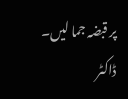پر قبضہ جما لیں۔
ڈاکٹر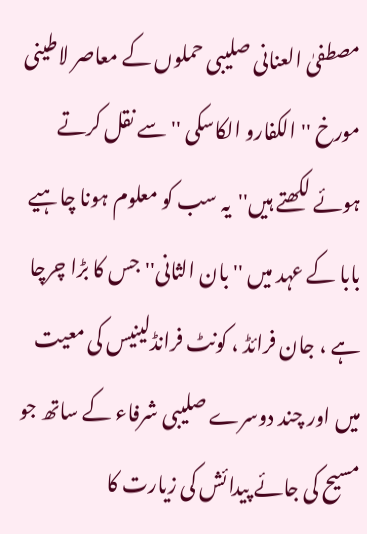مصطفیٰ العنانی صلیبی حملوں کے معاصر لاطینی مورخ '' الکفارو الکاسکی ''سے نقل کرتے ہوئے لکھتے ہیں''یہ سب کو معلوم ہونا چاہیے بابا کے عہد میں ''بان الثانی''جس کا بڑا چرچا ہے ، جان فرائڈ ، کونٹ فرانڈلینیس کی معیت میں اور چند دوسرے صلیبی شرفاء کے ساتھ جو مسیح کی جائے پیدائش کی زیارت کا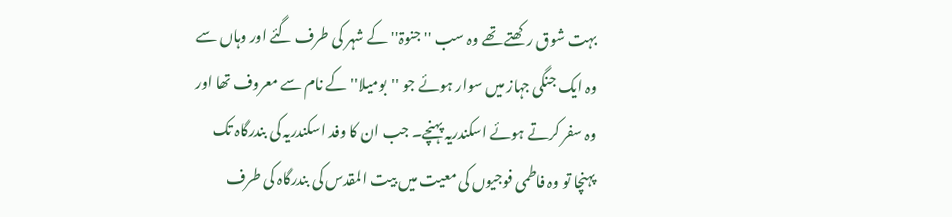بہت شوق رکھتے تھے وہ سب ''جنوۃ''کے شہر کی طرف گئے اور وہاں سے وہ ایک جنگی جہاز میں سوار ہوئے جو ''بومیلا''کے نام سے معروف تھا اور وہ سفر کرتے ہوئے اسکندریہ پہنچے۔ جب ان کا وفد اسکندریہ کی بندرگاہ تک پہنچا تو وہ فاطمی فوجیوں کی معیت میں بیت المقدس کی بندرگاہ کی طرف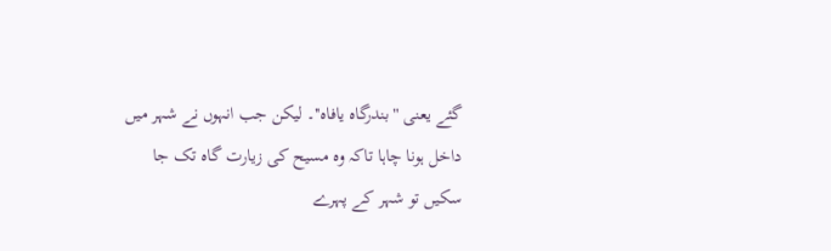گئے یعنی ''بندرگاہ یافاہ''۔ لیکن جب انہوں نے شہر میں داخل ہونا چاہا تاکہ وہ مسیح کی زیارت گاہ تک جا سکیں تو شہر کے پہرے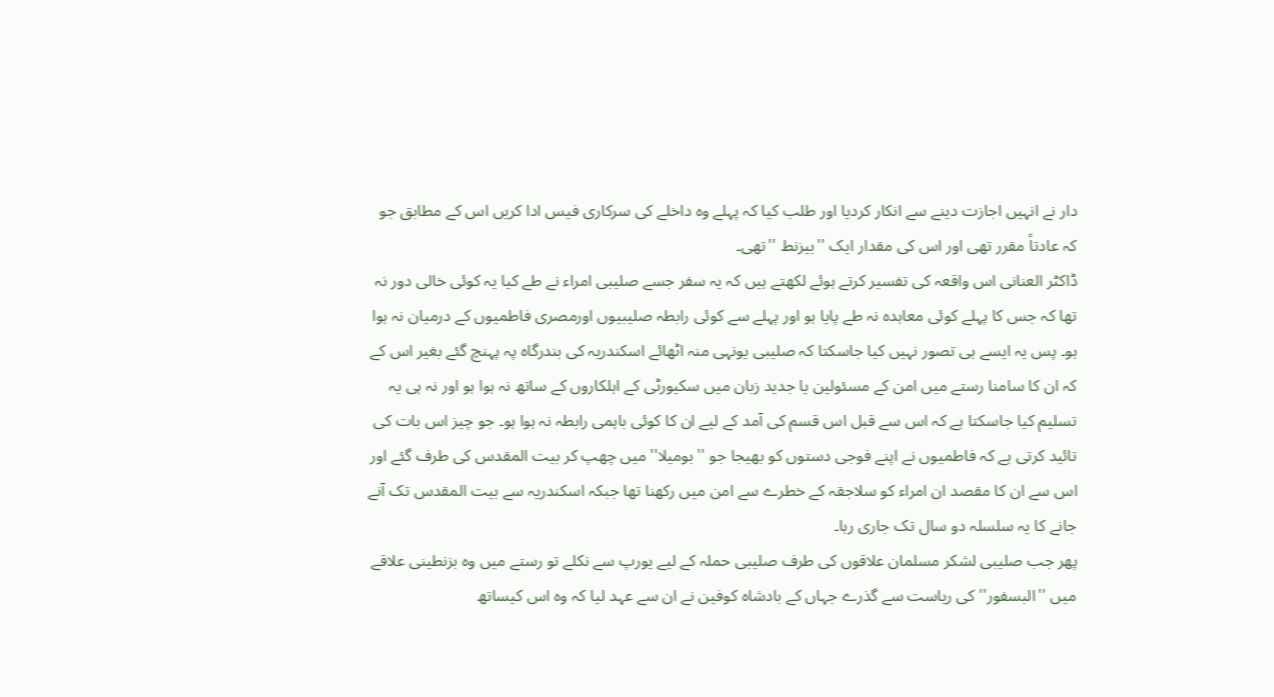دار نے انہیں اجازت دینے سے انکار کردیا اور طلب کیا کہ پہلے وہ داخلے کی سرکاری فیس ادا کریں اس کے مطابق جو کہ عادتاً مقرر تھی اور اس کی مقدار ایک ''بیزنط ''تھی۔
ڈاکٹر العنانی اس واقعہ کی تفسیر کرتے ہوئے لکھتے ہیں کہ یہ سفر جسے صلیبی امراء نے طے کیا یہ کوئی خالی دور نہ تھا کہ جس کا پہلے کوئی معاہدہ نہ طے پایا ہو اور پہلے سے کوئی رابطہ صلیبیوں اورمصری فاطمیوں کے درمیان نہ ہوا ہو۔ پس یہ ایسے ہی تصور نہیں کیا جاسکتا کہ صلیبی یونہی منہ اٹھائے اسکندریہ کی بندرگاہ پہ پہنچ گئے بغیر اس کے کہ ان کا سامنا رستے میں امن کے مسئولین یا جدید زبان میں سکیورٹی کے اہلکاروں کے ساتھ نہ ہوا ہو اور نہ ہی یہ تسلیم کیا جاسکتا ہے کہ اس سے قبل اس قسم کی آمد کے لیے ان کا کوئی باہمی رابطہ نہ ہوا ہو۔ جو چیز اس بات کی تائید کرتی ہے کہ فاطمیوں نے اپنے فوجی دستوں کو بھیجا جو ''بومیلا''میں چھپ کر بیت المقدس کی طرف گئے اور اس سے ان کا مقصد ان امراء کو سلاجقہ کے خطرے سے امن میں رکھنا تھا جبکہ اسکندریہ سے بیت المقدس تک آنے جانے کا یہ سلسلہ دو سال تک جاری رہا۔
پھر جب صلیبی لشکر مسلمان علاقوں کی طرف صلیبی حملہ کے لیے یورپ سے نکلے تو رستے میں وہ بزنطینی علاقے میں ''البسفور'' کی ریاست سے گذرے جہاں کے بادشاہ کوفین نے ان سے عہد لیا کہ وہ اس کیساتھ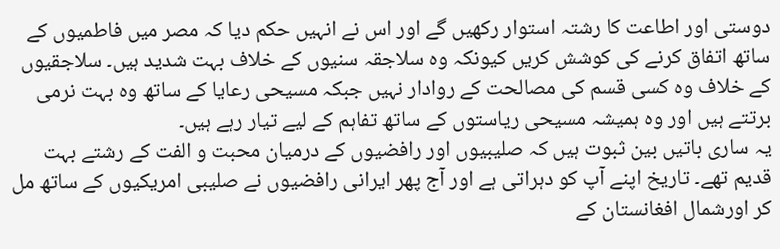دوستی اور اطاعت کا رشتہ استوار رکھیں گے اور اس نے انہیں حکم دیا کہ مصر میں فاطمیوں کے ساتھ اتفاق کرنے کی کوشش کریں کیونکہ وہ سلاجقہ سنیوں کے خلاف بہت شدید ہیں۔ سلاجقیوں کے خلاف وہ کسی قسم کی مصالحت کے روادار نہیں جبکہ مسیحی رعایا کے ساتھ وہ بہت نرمی برتتے ہیں اور وہ ہمیشہ مسیحی ریاستوں کے ساتھ تفاہم کے لیے تیار رہے ہیں۔
یہ ساری باتیں بین ثبوت ہیں کہ صلیبیوں اور رافضیوں کے درمیان محبت و الفت کے رشتے بہت قدیم تھے۔ تاریخ اپنے آپ کو دہراتی ہے اور آج پھر ایرانی رافضیوں نے صلیبی امریکیوں کے ساتھ مل کر اورشمال افغانستان کے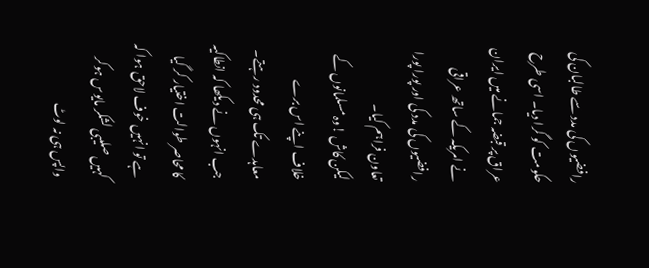رافضیوں کی مدد سے طالبان کی حکومت کو گرا دیا۔ اسی طرح عراق پر قبضہ جمانے میں ایران نے امریکہ کے ساتھ عراقی رافضیوں کی مدد کی اور پورا پورا تعاون فراہم کیا۔
لیکن کاش !وہ مسلمانوں کے خلاف اپنے اس برے معاہدے تک ہی محدود رہتے۔ جب انہوں نے دیکھا کہ انطاکیہ کا محاصر طوالت اختیار کر گیا ہے تو انہیں خوف لاحق ہوا کہ کہیں صلیبی لشکر مایوس ہوکر واپس ہی نہ لوٹ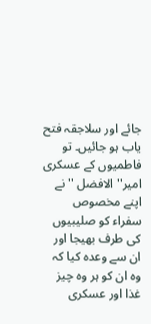جائے اور سلاجقہ فتح یاب ہو جائیں۔ تو فاطمیوں کے عسکری امیر'' الافضل ''نے اپنے مخصوص سفراء کو صلیبیوں کی طرف بھیجا اور ان سے وعدہ کیا کہ وہ ان کو ہر وہ چیز غذا اور عسکری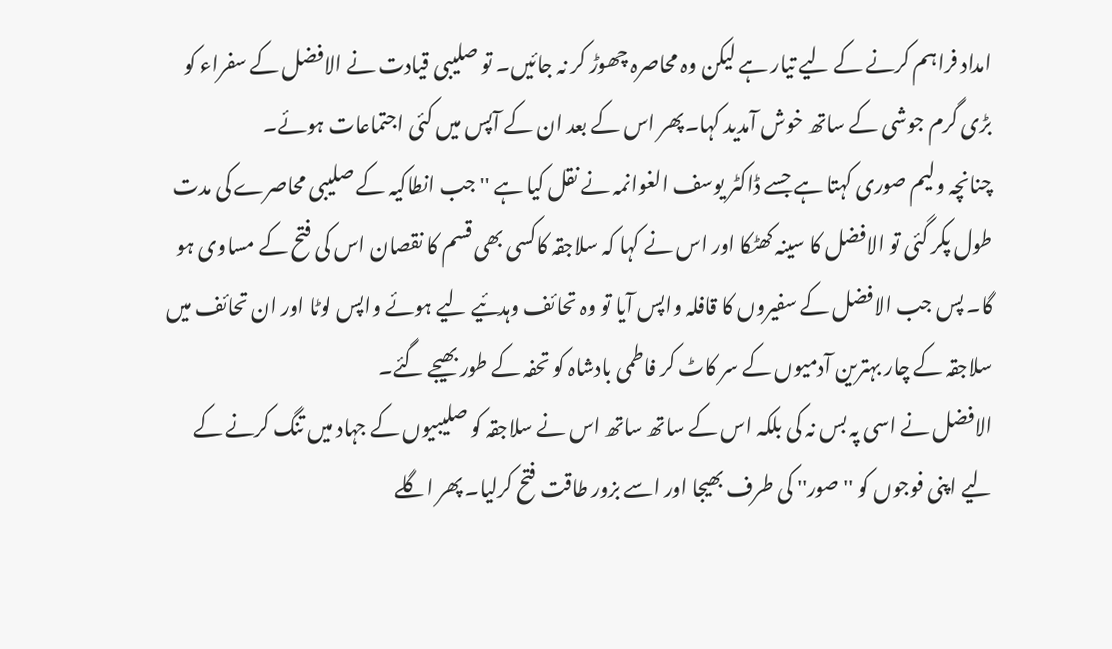امداد فراہم کرنے کے لیے تیار ہے لیکن وہ محاصرہ چھوڑ کر نہ جائیں۔ تو صلیبی قیادت نے الافضل کے سفراء کو بڑی گرم جوشی کے ساتھ خوش آمدید کہا۔پھر اس کے بعد ان کے آپس میں کئی اجتماعات ہوئے۔
چنانچہ ولیم صوری کہتا ہے جسے ڈاکٹر یوسف الغوانمہ نے نقل کیا ہے ''جب انطاکیہ کے صلیبی محاصرے کی مدت طول پکر گئی تو الافضل کا سینہ کھٹکا اور اس نے کہا کہ سلاجقہ کاکسی بھی قسم کا نقصان اس کی فتح کے مساوی ہو گا۔ پس جب الافضل کے سفیروں کا قافلہ واپس آیا تو وہ تحائف وہدئیے لیے ہوئے واپس لوٹا اور ان تحائف میں سلاجقہ کے چار بہترین آدمیوں کے سر کاٹ کر فاطمی بادشاہ کو تحفہ کے طور بھیجے گئے۔
الافضل نے اسی پہ بس نہ کی بلکہ اس کے ساتھ ساتھ اس نے سلاجقہ کو صلیبیوں کے جہاد میں تنگ کرنے کے لیے اپنی فوجوں کو ''صور'' کی طرف بھیجا اور اسے بزور طاقت فتح کرلیا۔ پھر اگلے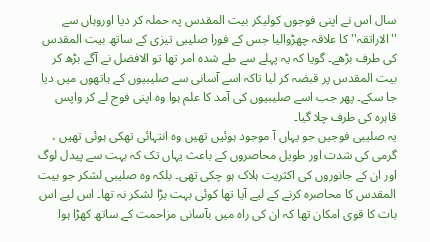سال اس نے اپنی فوجوں کولیکر بیت المقدس پہ حملہ کر دیا اوروہاں سے ''الاراتقہ''کا علاقہ چھڑوالیا جس کے فورا صلیبی تیزی کے ساتھ بیت المقدس کی طرف بڑھے۔ گویا کہ یہ پہلے سے طے شدہ امر تھا تو الافضل نے آگے بڑھ کر بیت المقدس پر قبضہ کر لیا تاکہ اسے آسانی سے صلیبیوں کے ہاتھوں میں دیا جا سکے۔ پھر جب اسے صلیبیوں کی آمد کا علم ہوا وہ اپنی فوج لے کر واپس قاہرہ کی طرف چلا گیا۔
یہ صلیبی فوجیں جو یہاں آ موجود ہوئیں تھیں وہ انتہائی تھکی ہوئی تھیں ، گرمی کی شدت اور طویل محاصروں کے باعث یہاں تک کہ بہت سے پیدل لوگ اور ان کے جانوروں کی اکثریت ہلاک ہو چکی تھی۔ بلکہ وہ صلیبی لشکر جو بیت المقدس کا محاصرہ کرنے کے لیے آیا تھا کوئی بہت بڑا لشکر نہ تھا۔ اس لیے اس بات کا قوی امکان تھا کہ ان کی راہ میں بآسانی مزاحمت کے ساتھ کھڑا ہوا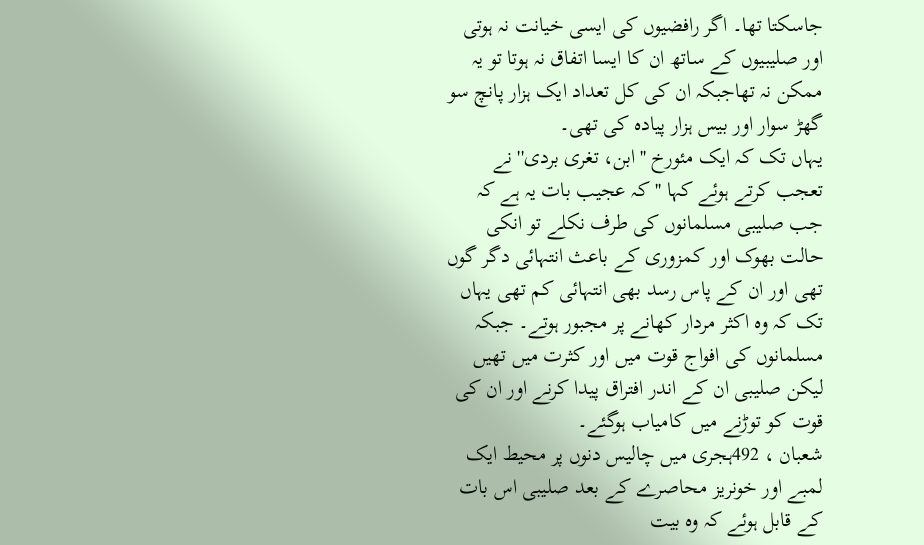جاسکتا تھا۔ اگر رافضیوں کی ایسی خیانت نہ ہوتی اور صلیبیوں کے ساتھ ان کا ایسا اتفاق نہ ہوتا تو یہ ممکن نہ تھاجبکہ ان کی کل تعداد ایک ہزار پانچ سو گھڑ سوار اور بیس ہزار پیادہ کی تھی۔
یہاں تک کہ ایک مئورخ ''ابن، تغری بردی''نے تعجب کرتے ہوئے کہا '' کہ عجیب بات یہ ہے کہ جب صلیبی مسلمانوں کی طرف نکلے تو انکی حالت بھوک اور کمزوری کے باعث انتہائی دگر گوں تھی اور ان کے پاس رسد بھی انتہائی کم تھی یہاں تک کہ وہ اکثر مردار کھانے پر مجبور ہوتے۔ جبکہ مسلمانوں کی افواج قوت میں اور کثرت میں تھیں لیکن صلیبی ان کے اندر افتراق پیدا کرنے اور ان کی قوت کو توڑنے میں کامیاب ہوگئے۔
شعبان ، 492ہجری میں چالیس دنوں پر محیط ایک لمبے اور خونریز محاصرے کے بعد صلیبی اس بات کے قابل ہوئے کہ وہ بیت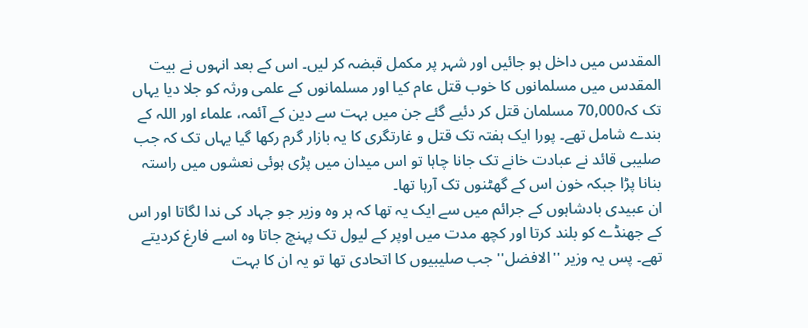المقدس میں داخل ہو جائیں اور شہر پر مکمل قبضہ کر لیں۔ اس کے بعد انہوں نے بیت المقدس میں مسلمانوں کا خوب قتل عام کیا اور مسلمانوں کے علمی ورثہ کو جلا دیا یہاں تک کہ70,000 مسلمان قتل کر دئیے گئے جن میں بہت سے دین کے آئمہ، علماء اور اللہ کے بندے شامل تھے۔ پورا ایک ہفتہ تک قتل و غارتگری کا یہ بازار گرم رکھا گیا یہاں تک کہ جب صلیبی قائد نے عبادت خانے تک جانا چاہا تو اس میدان میں پڑی ہوئی نعشوں میں راستہ بنانا پڑا جبکہ خون اس کے گھٹنوں تک آرہا تھا۔
ان عبیدی بادشاہوں کے جرائم میں سے ایک یہ تھا کہ ہر وہ وزیر جو جہاد کی ندا لگاتا اور اس کے جھنڈے کو بلند کرتا اور کچھ مدت میں اوپر کے لیول تک پہنچ جاتا وہ اسے فارغ کردیتے تھے۔ پس یہ وزیر ''الافضل''جب صلیبیوں کا اتحادی تھا تو یہ ان کا بہت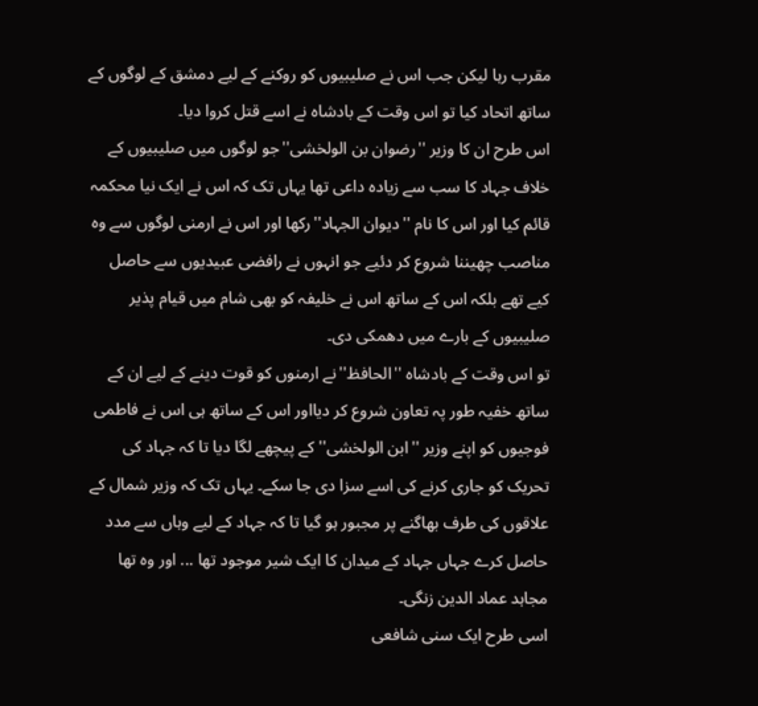مقرب رہا لیکن جب اس نے صلیبیوں کو روکنے کے لیے دمشق کے لوگوں کے ساتھ اتحاد کیا تو اس وقت کے بادشاہ نے اسے قتل کروا دیا۔
اس طرح ان کا وزیر ''رضوان بن الولخشی''جو لوگوں میں صلیبیوں کے خلاف جہاد کا سب سے زیادہ داعی تھا یہاں تک کہ اس نے ایک نیا محکمہ قائم کیا اور اس کا نام ''دیوان الجہاد''رکھا اور اس نے ارمنی لوگوں سے وہ مناصب چھیننا شروع کر دئیے جو انہوں نے رافضی عبیدیوں سے حاصل کیے تھے بلکہ اس کے ساتھ اس نے خلیفہ کو بھی شام میں قیام پذیر صلیبیوں کے بارے میں دھمکی دی۔
تو اس وقت کے بادشاہ ''الحافظ''نے ارمنوں کو قوت دینے کے لیے ان کے ساتھ خفیہ طور پہ تعاون شروع کر دیااور اس کے ساتھ ہی اس نے فاطمی فوجیوں کو اپنے وزیر ''ابن الولخشی''کے پیچھے لگا دیا تا کہ جہاد کی تحریک کو جاری کرنے کی اسے سزا دی جا سکے۔ یہاں تک کہ وزیر شمال کے علاقوں کی طرف بھاگنے پر مجبور ہو گیا تا کہ جہاد کے لیے وہاں سے مدد حاصل کرے جہاں جہاد کے میدان کا ایک شیر موجود تھا ... اور وہ تھا مجاہد عماد الدین زنگی۔
اسی طرح ایک سنی شافعی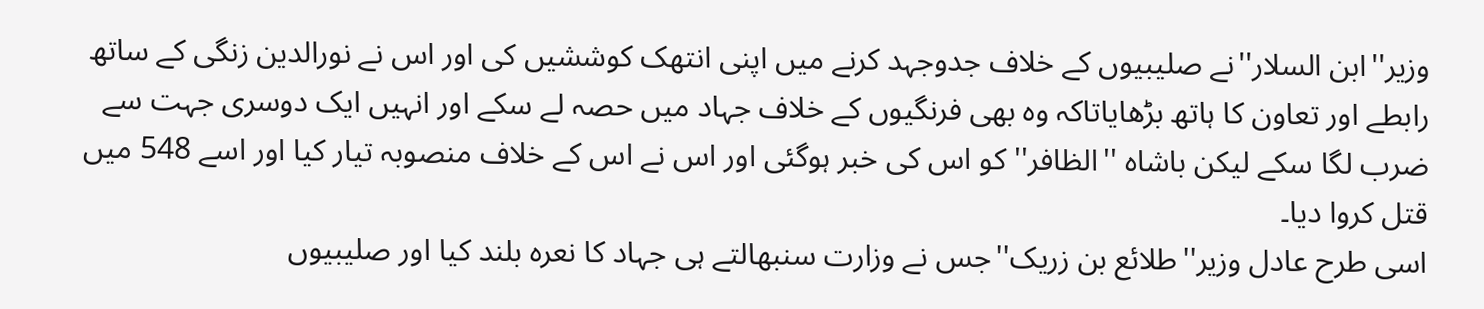وزیر''ابن السلار''نے صلیبیوں کے خلاف جدوجہد کرنے میں اپنی انتھک کوششیں کی اور اس نے نورالدین زنگی کے ساتھ رابطے اور تعاون کا ہاتھ بڑھایاتاکہ وہ بھی فرنگیوں کے خلاف جہاد میں حصہ لے سکے اور انہیں ایک دوسری جہت سے ضرب لگا سکے لیکن باشاہ ''الظافر'' کو اس کی خبر ہوگئی اور اس نے اس کے خلاف منصوبہ تیار کیا اور اسے 548 میں قتل کروا دیا۔
اسی طرح عادل وزیر''طلائع بن زریک''جس نے وزارت سنبھالتے ہی جہاد کا نعرہ بلند کیا اور صلیبیوں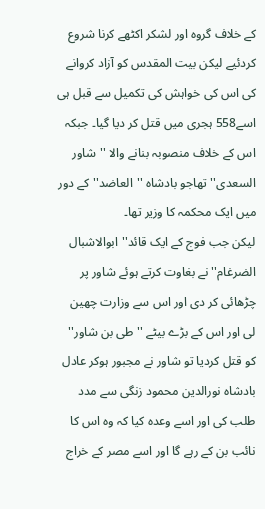کے خلاف گروہ اور لشکر اکٹھے کرنا شروع کردئیے لیکن بیت المقدس کو آزاد کروانے کی اس کی خواہش کی تکمیل سے قبل ہی اسے558 ہجری میں قتل کر دیا گیا۔ جبکہ اس کے خلاف منصوبہ بنانے والا ''شاور السعدی'' تھاجو بادشاہ ''العاضد''کے دور میں ایک محکمہ کا وزیر تھا۔
لیکن جب فوج کے ایک قائد''ابوالاشبال الضرغام''نے بغاوت کرتے ہوئے شاور پر چڑھائی کر دی اور اس سے وزارت چھین لی اور اس کے بڑے بیٹے ''طی بن شاور'' کو قتل کردیا تو شاور نے مجبور ہوکر عادل بادشاہ نورالدین محمود زنگی سے مدد طلب کی اور اسے وعدہ کیا کہ وہ اس کا نائب بن کے رہے گا اور اسے مصر کے خراج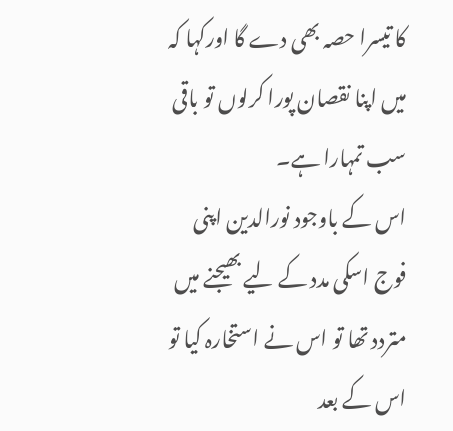کا تیسرا حصہ بھی دے گا اورکہا کہ میں اپنا نقصان پورا کرلوں تو باقی سب تمہارا ہے۔
اس کے باوجود نورالدین اپنی فوج اسکی مدد کے لیے بھیجنے میں متردد تھا تو اس نے استخارہ کیا تو اس کے بعد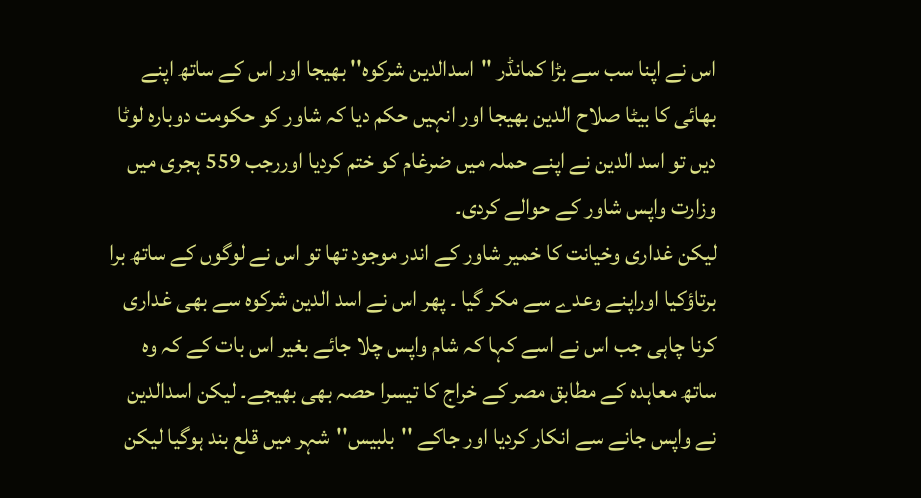اس نے اپنا سب سے بڑا کمانڈر ''اسدالدین شرکوہ'' بھیجا اور اس کے ساتھ اپنے بھائی کا بیٹا صلاح الدین بھیجا اور انہیں حکم دیا کہ شاور کو حکومت دوبارہ لوٹا دیں تو اسد الدین نے اپنے حملہ میں ضرغام کو ختم کردیا اوررجب 559 ہجری میں وزارت واپس شاور کے حوالے کردی۔
لیکن غداری وخیانت کا خمیر شاور کے اندر موجود تھا تو اس نے لوگوں کے ساتھ برا برتاؤکیا اوراپنے وعدے سے مکر گیا ۔ پھر اس نے اسد الدین شرکوہ سے بھی غداری کرنا چاہی جب اس نے اسے کہا کہ شام واپس چلا جائے بغیر اس بات کے کہ وہ ساتھ معاہدہ کے مطابق مصر کے خراج کا تیسرا حصہ بھی بھیجے۔ لیکن اسدالدین نے واپس جانے سے انکار کردیا اور جاکے ''بلبیس''شہر میں قلع بند ہوگیا لیکن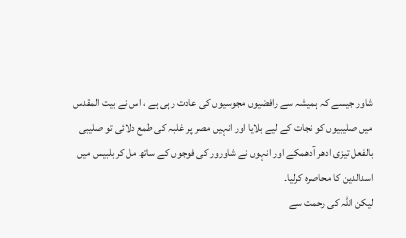شاور جیسے کہ ہمیشہ سے رافضیوں مجوسیوں کی عادت رہی ہے ، اس نے بیت المقدس میں صلیبیوں کو نجات کے لیے بلایا اور انہیں مصر پر غلبہ کی طمع دلائی تو صلیبی بالفعل تیزی ادھر آدھمکے اور انہوں نے شاورور کی فوجوں کے ساتھ مل کر بلبیس میں اسدالدین کا محاصرہ کرلیا۔
لیکن اللہ کی رحمت سے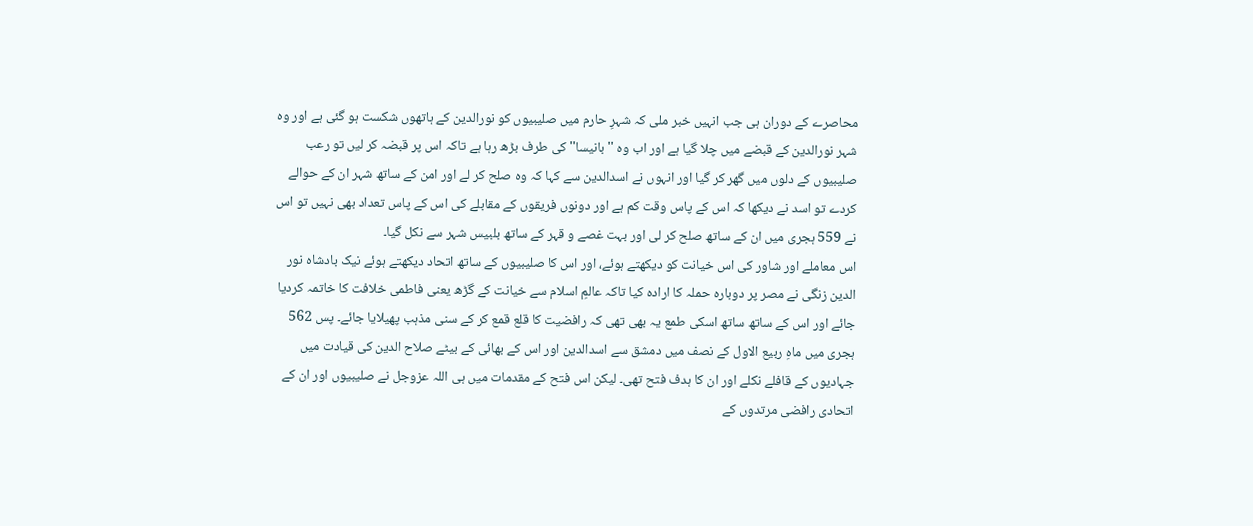محاصرے کے دوران ہی جب انہیں خبر ملی کہ شہرِ حارم میں صلیبیوں کو نورالدین کے ہاتھوں شکست ہو گئی ہے اور وہ شہر نورالدین کے قبضے میں چلا گیا ہے اور اب وہ ''بانیسا'' کی طرف بڑھ رہا ہے تاکہ اس پر قبضہ کر لیں تو رعب صلیبیوں کے دلوں میں گھر کر گیا اور انہوں نے اسدالدین سے کہا کہ وہ صلح کر لے اور امن کے ساتھ شہر ان کے حوالے کردے تو اسد نے دیکھا کہ اس کے پاس وقت کم ہے اور دونوں فریقوں کے مقابلے کی اس کے پاس تعداد بھی نہیں تو اس نے 559 ہجری میں ان کے ساتھ صلح کر لی اور بہت غصے و قہر کے ساتھ بلبیس شہر سے نکل گیا۔
اس معاملے اور شاور کی اس خیانت کو دیکھتے ہوئے، اور اس کا صلیبیوں کے ساتھ اتحاد دیکھتے ہوئے نیک بادشاہ نور الدین زنگی نے مصر پر دوبارہ حملہ کا ارادہ کیا تاکہ عالمِ اسلام سے خیانت کے گڑھ یعنی فاطمی خلافت کا خاتمہ کردیا جائے اور اس کے ساتھ ساتھ اسکی طمع یہ بھی تھی کہ رافضیت کا قلع قمع کر کے سنی مذہب پھیلایا جائے۔ پس 562 ہجری میں ماہِ ربیع الاول کے نصف میں دمشق سے اسدالدین اور اس کے بھائی کے بیٹے صلاح الدین کی قیادت میں جہادیوں کے قافلے نکلے اور ان کا ہدف فتح تھی۔ لیکن اس فتح کے مقدمات میں ہی اللہ عزوجل نے صلیبیوں اور ان کے اتحادی رافضی مرتدوں کے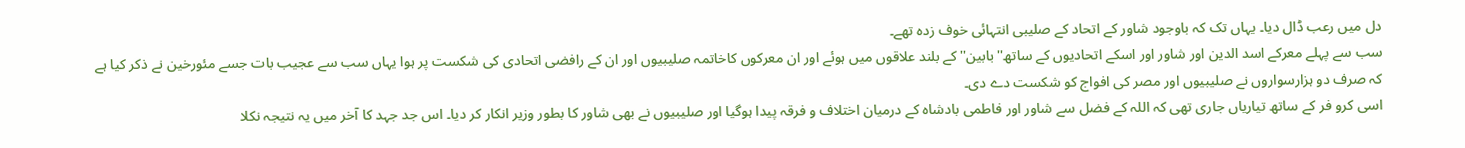دل میں رعب ڈال دیا۔ یہاں تک کہ باوجود شاور کے اتحاد کے صلیبی انتہائی خوف زدہ تھے۔
سب سے پہلے معرکے اسد الدین اور شاور اور اسکے اتحادیوں کے ساتھ''بابین''کے بلند علاقوں میں ہوئے اور ان معرکوں کاخاتمہ صلیبیوں اور ان کے رافضی اتحادی کی شکست پر ہوا یہاں سب سے عجیب بات جسے مئورخین نے ذکر کیا ہے کہ صرف دو ہزارسواروں نے صلیبیوں اور مصر کی افواج کو شکست دے دی۔
اسی کرو فر کے ساتھ تیاریاں جاری تھی کہ اللہ کے فضل سے شاور اور فاطمی بادشاہ کے درمیان اختلاف و فرقہ پیدا ہوگیا اور صلیبیوں نے بھی شاور کا بطور وزیر انکار کر دیا۔ اس جد جہد کا آخر میں یہ نتیجہ نکلا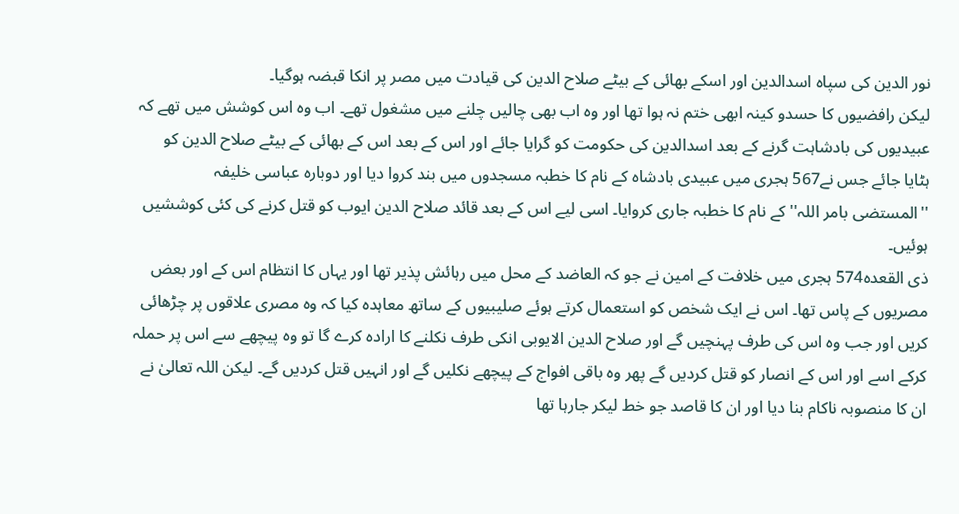نور الدین کی سپاہ اسدالدین اور اسکے بھائی کے بیٹے صلاح الدین کی قیادت میں مصر پر انکا قبضہ ہوگیا۔
لیکن رافضیوں کا حسدو کینہ ابھی ختم نہ ہوا تھا اور وہ اب بھی چالیں چلنے میں مشغول تھے۔ اب وہ اس کوشش میں تھے کہ عبیدیوں کی بادشاہت گرنے کے بعد اسدالدین کی حکومت کو گرایا جائے اور اس کے بعد اس کے بھائی کے بیٹے صلاح الدین کو ہٹایا جائے جس نے567 ہجری میں عبیدی بادشاہ کے نام کا خطبہ مسجدوں میں بند کروا دیا اور دوبارہ عباسی خلیفہ ''المستضی بامر اللہ''کے نام کا خطبہ جاری کروایا۔ اسی لیے اس کے بعد قائد صلاح الدین ایوب کو قتل کرنے کی کئی کوششیں ہوئیں۔
ذی القعدہ574 ہجری میں خلافت کے امین نے جو کہ العاضد کے محل میں رہائش پذیر تھا اور یہاں کا انتظام اس کے اور بعض مصریوں کے پاس تھا۔ اس نے ایک شخص کو استعمال کرتے ہوئے صلیبیوں کے ساتھ معاہدہ کیا کہ وہ مصری علاقوں پر چڑھائی کریں اور جب وہ اس کی طرف پہنچیں گے اور صلاح الدین الایوبی انکی طرف نکلنے کا ارادہ کرے گا تو وہ پیچھے سے اس پر حملہ کرکے اسے اور اس کے انصار کو قتل کردیں گے پھر وہ باقی افواج کے پیچھے نکلیں گے اور انہیں قتل کردیں گے۔ لیکن اللہ تعالیٰ نے ان کا منصوبہ ناکام بنا دیا اور ان کا قاصد جو خط لیکر جارہا تھا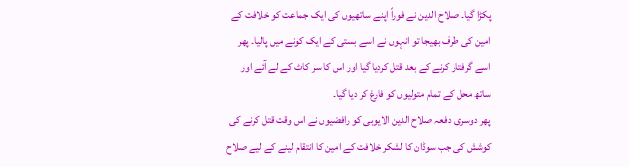پکڑا گیا۔ صلاح الدین نے فوراً اپنے ساتھیوں کی ایک جماعت کو خلافت کے امین کی طرف بھیجا تو انہوں نے اسے بستی کے ایک کونے میں پالیا۔ پھر اسے گرفتار کرنے کے بعد قتل کردیا گیا اور اس کا سر کاٹ کے لے آئے اور ساتھ محل کے تمام متولیوں کو فارغ کر دیا گیا۔
پھر دوسری دفعہ صلاح الدین الایوبی کو رافضیوں نے اس وقت قتل کرنے کی کوشش کی جب سوڈان کا لشکر خلافت کے امین کا انتقام لینے کے لیے صلاح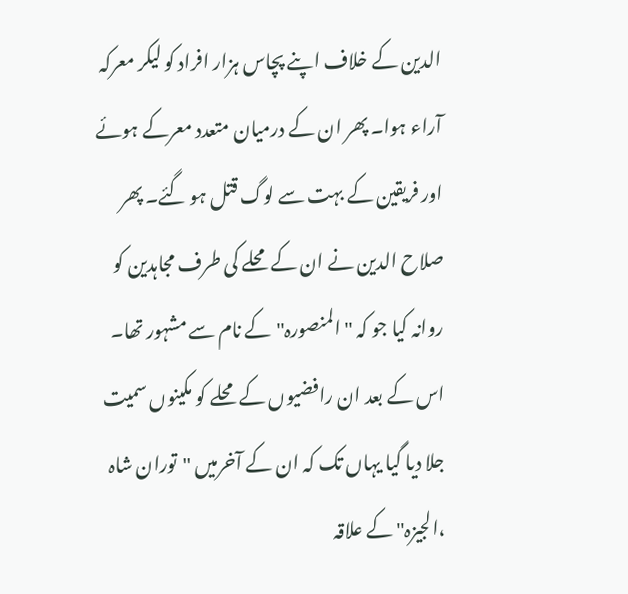الدین کے خلاف اپنے پچاس ہزار افراد کو لیکر معرکہ آراء ہوا۔ پھر ان کے درمیان متعدد معرکے ہوئے اور فریقین کے بہت سے لوگ قتل ہو گئے۔ پھر صلاح الدین نے ان کے محلے کی طرف مجاہدین کو روانہ کیا جو کہ ''المنصورہ''کے نام سے مشہور تھا۔ اس کے بعد ان رافضیوں کے محلے کو مکینوں سمیت جلا دیا گیا یہاں تک کہ ان کے آخرمیں ''توران شاہ ،الجیزہ'' کے علاقہ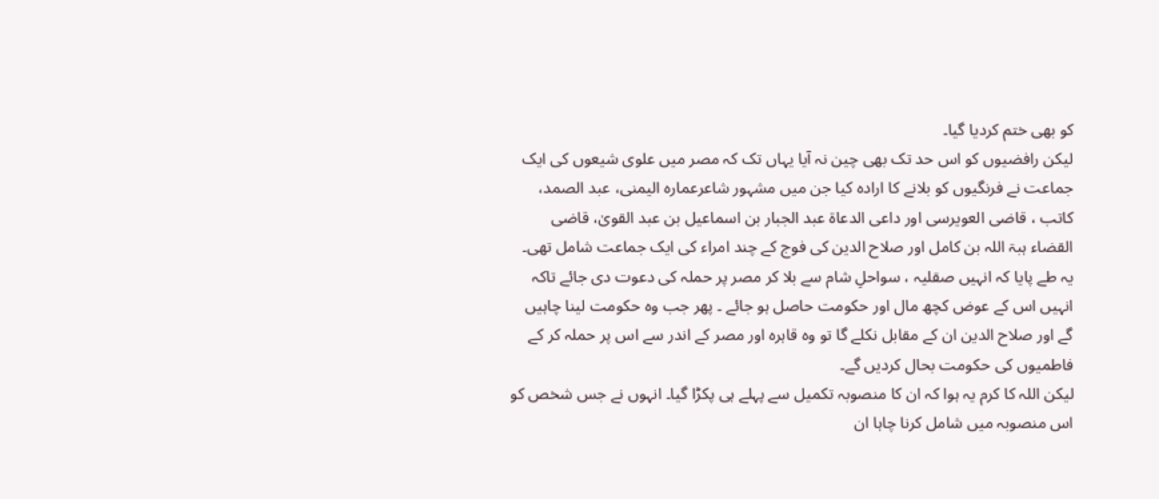کو بھی ختم کردیا گیا۔
لیکن رافضیوں کو اس حد تک بھی چین نہ آیا یہاں تک کہ مصر میں علوی شیعوں کی ایک جماعت نے فرنگیوں کو بلانے کا ارادہ کیا جن میں مشہور شاعرعمارہ الیمنی، عبد الصمد، کاتب ، قاضی العویرسی اور داعی الدعاۃ عبد الجبار بن اسماعیل بن عبد القویٰ، قاضی القضاء ہبۃ اللہ بن کامل اور صلاح الدین کی فوج کے چند امراء کی ایک جماعت شامل تھی۔ یہ طے پایا کہ انہیں صقلیہ ، سواحلِ شام سے بلا کر مصر پر حملہ کی دعوت دی جائے تاکہ انہیں اس کے عوض کچھ مال اور حکومت حاصل ہو جائے ۔ پھر جب وہ حکومت لینا چاہیں گے اور صلاح الدین ان کے مقابل نکلے گا تو وہ قاہرہ اور مصر کے اندر سے اس پر حملہ کر کے فاطمیوں کی حکومت بحال کردیں گے۔
لیکن اللہ کا کرم یہ ہوا کہ ان کا منصوبہ تکمیل سے پہلے ہی پکڑا گیا۔ انہوں نے جس شخص کو اس منصوبہ میں شامل کرنا چاہا ان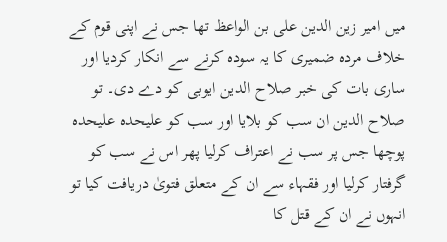میں امیر زین الدین علی بن الواعظ تھا جس نے اپنی قوم کے خلاف مردہ ضمیری کا یہ سودہ کرنے سے انکار کردیا اور ساری بات کی خبر صلاح الدین ایوبی کو دے دی۔ تو صلاح الدین ان سب کو بلایا اور سب کو علیحدہ علیحدہ پوچھا جس پر سب نے اعتراف کرلیا پھر اس نے سب کو گرفتار کرلیا اور فقہاء سے ان کے متعلق فتویٰ دریافت کیا تو انہوں نے ان کے قتل کا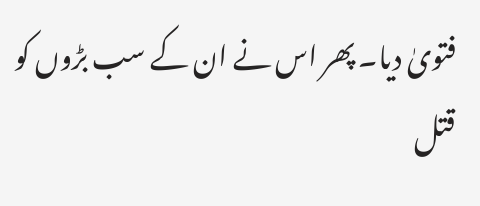فتویٰ دیا۔ پھر اس نے ان کے سب بڑوں کو قتل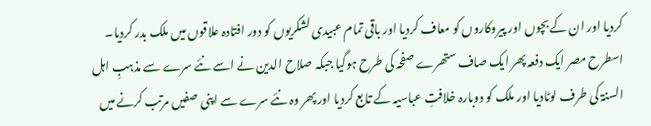کردیا اور ان کے بچوں اور پیروکاروں کو معاف کردیا اور باقی تمام عبیدی لشکریوں کو دور افتادہ علاقوں میں ملک بدر کردیا۔ اسطرح مصر ایک دفعہ پھر ایک صاف ستھرے صفحہ کی طرح ہوگیا جبکہ صلاح الدین نے اسے نئے سرے سے مذہبِ اہل السنۃ کی طرف لوٹادیا اور ملک کو دوبارہ خلافتِ عباسیہ کے تابع کردیا اور پھر وہ نئے سرے سے اپنی صفیں مرتب کرنے میں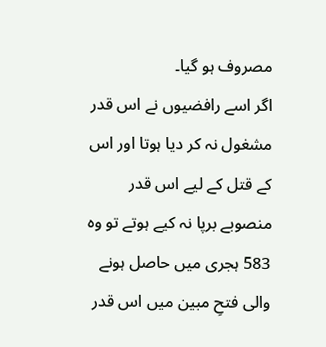مصروف ہو گیا۔
اگر اسے رافضیوں نے اس قدر مشغول نہ کر دیا ہوتا اور اس کے قتل کے لیے اس قدر منصوبے برپا نہ کیے ہوتے تو وہ 583 ہجری میں حاصل ہونے والی فتحِ مبین میں اس قدر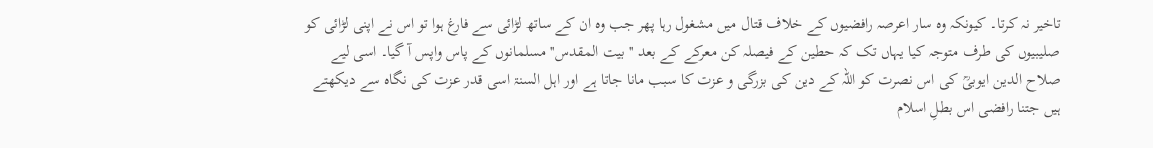تاخیر نہ کرتا۔ کیونکہ وہ سار اعرصہ رافضیوں کے خلاف قتال میں مشغول رہا پھر جب وہ ان کے ساتھ لڑائی سے فارغ ہوا تو اس نے اپنی لڑائی کو صلیبیوں کی طرف متوجہ کیا یہاں تک کہ حطین کے فیصلہ کن معرکے کے بعد ''بیت المقدس''مسلمانوں کے پاس واپس آ گیا۔ اسی لیے صلاح الدین ایوبیؒ کی اس نصرت کو اللہ کے دین کی بزرگی و عزت کا سبب مانا جاتا ہے اور اہل السنۃ اسی قدر عزت کی نگاہ سے دیکھتے ہیں جتنا رافضی اس بطلِ اسلام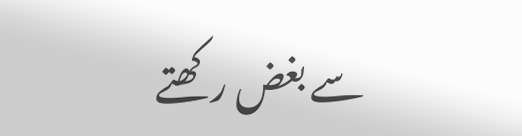سے بغض رکھتے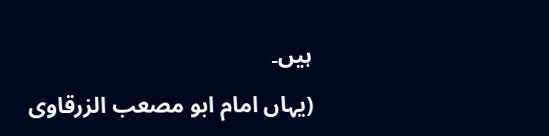ہیں۔
(یہاں امام ابو مصعب الزرقاوی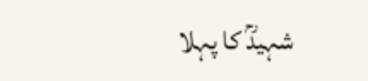شہیدؒ کا پہلا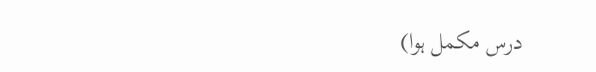درس مکمل ہوا)